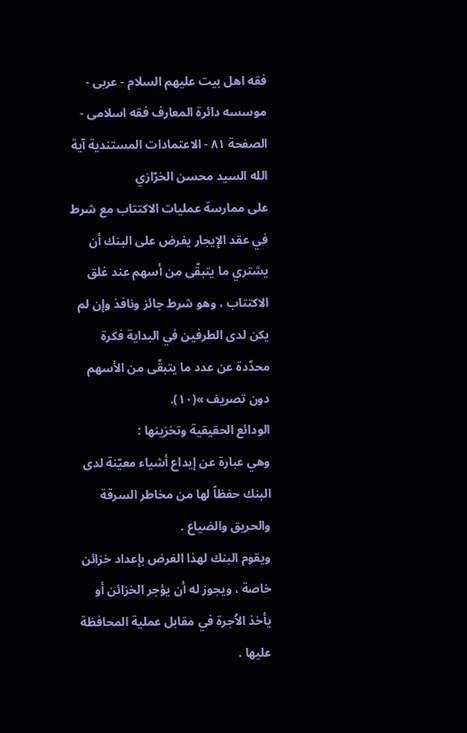فقه اهل بیت علیهم السلام - عربی - موسسه دائرة المعارف فقه اسلامی - الصفحة ٨١ - الاعتمادات المستندية آية الله السيد محسن الخرّازي
على ممارسة عمليات الاكتتاب مع شرط في عقد الإيجار يفرض على البنك أن يشتري ما يتبقّى من أسهم عند غلق الاكتتاب ، وهو شرط جائز ونافذ وإن لم يكن لدى الطرفين في البداية فكرة محدّدة عن عدد ما يتبقّى من الأسهم دون تصريف »(١٠).
الودائع الحقيقية وتخزينها :
وهي عبارة عن إيداع أشياء معيّنة لدى البنك حفظاً لها من مخاطر السرقة والحريق والضياع .
ويقوم البنك لهذا الغرض بإعداد خزائن خاصة ، ويجوز له أن يؤجر الخزائن أو يأخذ الاُجرة في مقابل عملية المحافظة عليها .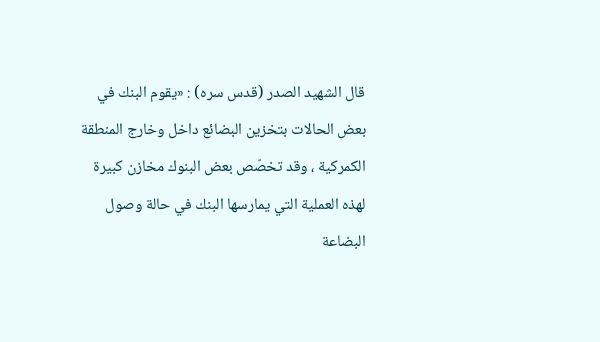قال الشهيد الصدر (قدس سره) : «يقوم البنك في بعض الحالات بتخزين البضائع داخل وخارج المنطقة الكمركية ، وقد تخصّص بعض البنوك مخازن كبيرة لهذه العملية التي يمارسها البنك في حالة وصول البضاعة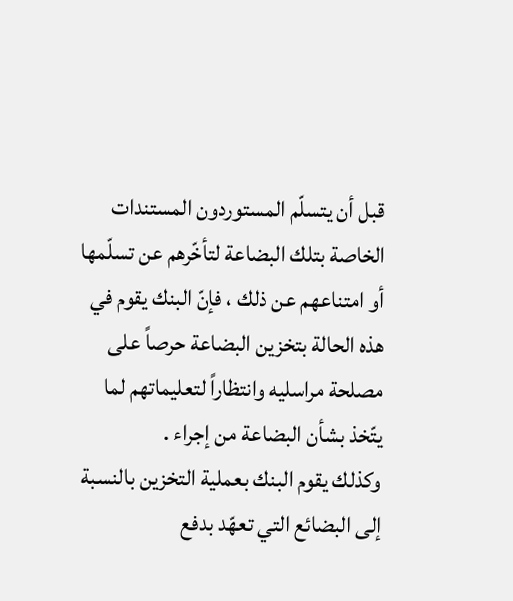قبل أن يتسلّم المستوردون المستندات الخاصة بتلك البضاعة لتأخّرهم عن تسلّمها أو امتناعهم عن ذلك ، فإنّ البنك يقوم في هذه الحالة بتخزين البضاعة حرصاً على مصلحة مراسليه وانتظاراً لتعليماتهم لما يتّخذ بشأن البضاعة من إجراء .
وكذلك يقوم البنك بعملية التخزين بالنسبة إلى البضائع التي تعهّد بدفع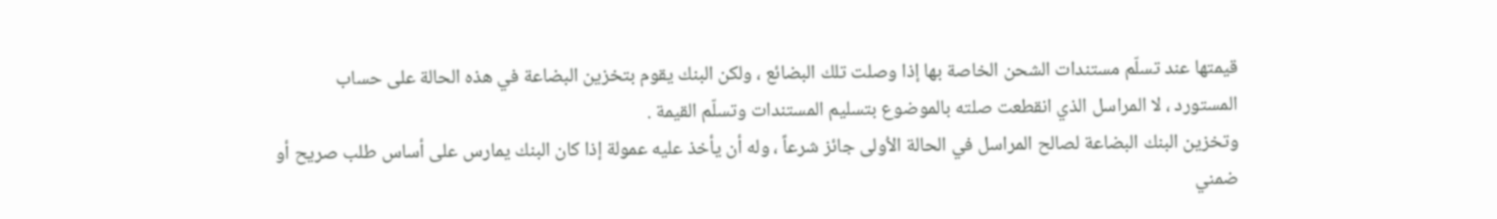قيمتها عند تسلّم مستندات الشحن الخاصة بها إذا وصلت تلك البضائع ، ولكن البنك يقوم بتخزين البضاعة في هذه الحالة على حساب المستورد ، لا المراسل الذي انقطعت صلته بالموضوع بتسليم المستندات وتسلّم القيمة .
وتخزين البنك البضاعة لصالح المراسل في الحالة الاُولى جائز شرعاً ، وله أن يأخذ عليه عمولة إذا كان البنك يمارس على أساس طلب صريح أو ضمني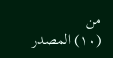من
(١٠) المصدر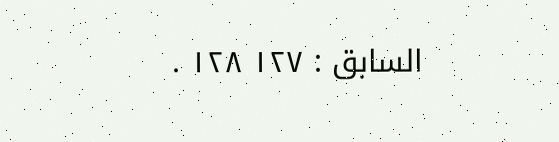السابق : ١٢٧ ١٢٨ .